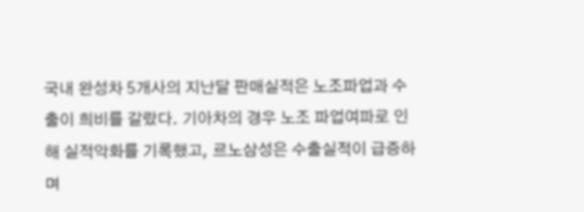국내 완성차 5개사의 지난달 판매실적은 노조파업과 수출이 희비를 갈랐다. 기아차의 경우 노조 파업여파로 인해 실적악화를 기록했고, 르노삼성은 수출실적이 급증하며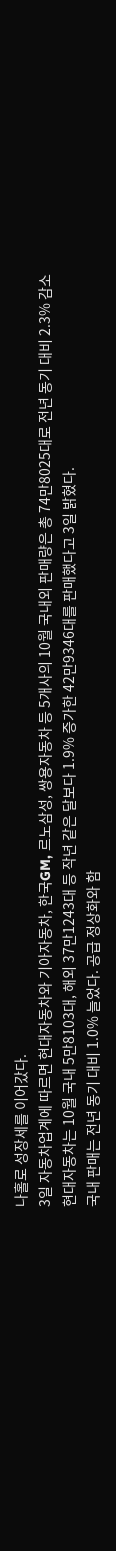나홀로 성장세를 이어갔다.
3일 자동차업계에 따르면 현대자동차와 기아자동차, 한국GM, 르노삼성, 쌍용자동차 등 5개사의 10월 국내외 판매량은 총 74만8025대로 전년 동기 대비 2.3% 감소
현대자동차는 10월 국내 5만8103대, 해외 37만1243대 등 작년 같은 달보다 1.9% 증가한 42만9346대를 판매했다고 3일 밝혔다.
국내 판매는 전년 동기 대비 1.0% 늘었다. 공급 정상화와 함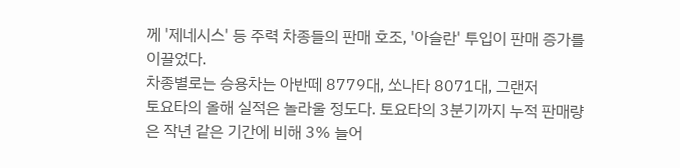께 '제네시스' 등 주력 차종들의 판매 호조, '아슬란' 투입이 판매 증가를 이끌었다.
차종별로는 승용차는 아반떼 8779대, 쏘나타 8071대, 그랜저
토요타의 올해 실적은 놀라울 정도다. 토요타의 3분기까지 누적 판매량은 작년 같은 기간에 비해 3% 늘어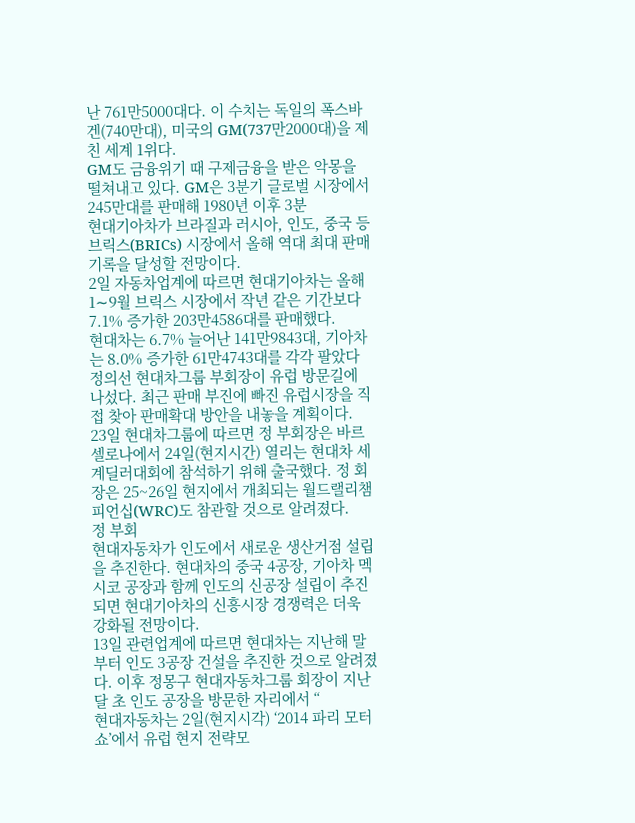난 761만5000대다. 이 수치는 독일의 폭스바겐(740만대), 미국의 GM(737만2000대)을 제친 세계 1위다.
GM도 금융위기 때 구제금융을 받은 악몽을 떨쳐내고 있다. GM은 3분기 글로벌 시장에서 245만대를 판매해 1980년 이후 3분
현대기아차가 브라질과 러시아, 인도, 중국 등 브릭스(BRICs) 시장에서 올해 역대 최대 판매 기록을 달성할 전망이다.
2일 자동차업계에 따르면 현대기아차는 올해 1∼9월 브릭스 시장에서 작년 같은 기간보다 7.1% 증가한 203만4586대를 판매했다.
현대차는 6.7% 늘어난 141만9843대, 기아차는 8.0% 증가한 61만4743대를 각각 팔았다
정의선 현대차그룹 부회장이 유럽 방문길에 나섰다. 최근 판매 부진에 빠진 유럽시장을 직접 찾아 판매확대 방안을 내놓을 계획이다.
23일 현대차그룹에 따르면 정 부회장은 바르셀로나에서 24일(현지시간) 열리는 현대차 세계딜러대회에 참석하기 위해 출국했다. 정 회장은 25~26일 현지에서 개최되는 월드랠리챔피언십(WRC)도 참관할 것으로 알려졌다.
정 부회
현대자동차가 인도에서 새로운 생산거점 설립을 추진한다. 현대차의 중국 4공장, 기아차 멕시코 공장과 함께 인도의 신공장 설립이 추진되면 현대기아차의 신흥시장 경쟁력은 더욱 강화될 전망이다.
13일 관련업계에 따르면 현대차는 지난해 말부터 인도 3공장 건설을 추진한 것으로 알려졌다. 이후 정몽구 현대자동차그룹 회장이 지난달 초 인도 공장을 방문한 자리에서 “
현대자동차는 2일(현지시각) ‘2014 파리 모터쇼’에서 유럽 현지 전략모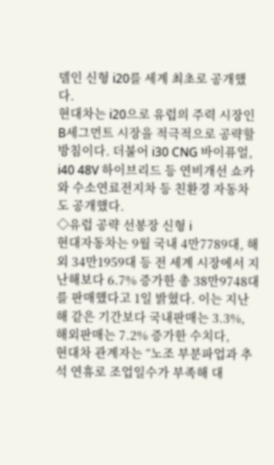델인 신형 i20를 세계 최초로 공개했다.
현대차는 i20으로 유럽의 주력 시장인 B세그먼트 시장을 적극적으로 공략할 방침이다. 더불어 i30 CNG 바이퓨얼, i40 48V 하이브리드 등 연비개선 쇼카와 수소연료전지차 등 친환경 자동차도 공개했다.
◇유럽 공략 선봉장 신형 i
현대자동차는 9월 국내 4만7789대, 해외 34만1959대 등 전 세계 시장에서 지난해보다 6.7% 증가한 총 38만9748대를 판매했다고 1일 밝혔다. 이는 지난해 같은 기간보다 국내판매는 3.3%, 해외판매는 7.2% 증가한 수치다,
현대차 관계자는 “노조 부분파업과 추석 연휴로 조업일수가 부족해 대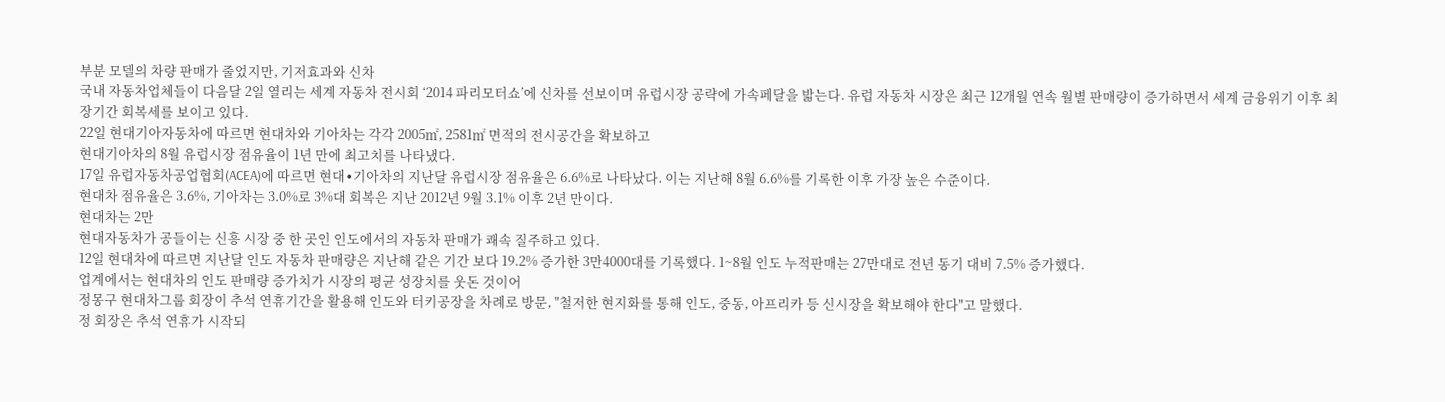부분 모델의 차량 판매가 줄었지만, 기저효과와 신차
국내 자동차업체들이 다음달 2일 열리는 세계 자동차 전시회 ‘2014 파리모터쇼’에 신차를 선보이며 유럽시장 공략에 가속페달을 밟는다. 유럽 자동차 시장은 최근 12개월 연속 월별 판매량이 증가하면서 세계 금융위기 이후 최장기간 회복세를 보이고 있다.
22일 현대기아자동차에 따르면 현대차와 기아차는 각각 2005㎡, 2581㎡ 면적의 전시공간을 확보하고
현대기아차의 8월 유럽시장 점유율이 1년 만에 최고치를 나타냈다.
17일 유럽자동차공업협회(ACEA)에 따르면 현대∙기아차의 지난달 유럽시장 점유율은 6.6%로 나타났다. 이는 지난해 8월 6.6%를 기록한 이후 가장 높은 수준이다.
현대차 점유율은 3.6%, 기아차는 3.0%로 3%대 회복은 지난 2012년 9월 3.1% 이후 2년 만이다.
현대차는 2만
현대자동차가 공들이는 신흥 시장 중 한 곳인 인도에서의 자동차 판매가 쾌속 질주하고 있다.
12일 현대차에 따르면 지난달 인도 자동차 판매량은 지난해 같은 기간 보다 19.2% 증가한 3만4000대를 기록했다. 1~8월 인도 누적판매는 27만대로 전년 동기 대비 7.5% 증가했다.
업계에서는 현대차의 인도 판매량 증가치가 시장의 평균 성장치를 웃돈 것이어
정몽구 현대차그룹 회장이 추석 연휴기간을 활용해 인도와 터키공장을 차례로 방문, "철저한 현지화를 통해 인도, 중동, 아프리카 등 신시장을 확보해야 한다"고 말했다.
정 회장은 추석 연휴가 시작되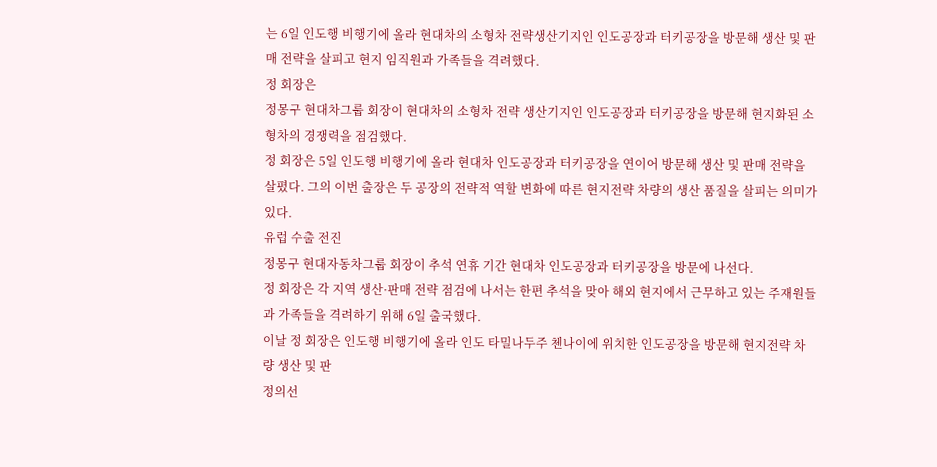는 6일 인도행 비행기에 올라 현대차의 소형차 전략생산기지인 인도공장과 터키공장을 방문해 생산 및 판매 전략을 살피고 현지 임직원과 가족들을 격려했다.
정 회장은
정몽구 현대차그룹 회장이 현대차의 소형차 전략 생산기지인 인도공장과 터키공장을 방문해 현지화된 소형차의 경쟁력을 점검했다.
정 회장은 5일 인도행 비행기에 올라 현대차 인도공장과 터키공장을 연이어 방문해 생산 및 판매 전략을 살폈다. 그의 이번 출장은 두 공장의 전략적 역할 변화에 따른 현지전략 차량의 생산 품질을 살피는 의미가 있다.
유럽 수출 전진
정몽구 현대자동차그룹 회장이 추석 연휴 기간 현대차 인도공장과 터키공장을 방문에 나선다.
정 회장은 각 지역 생산·판매 전략 점검에 나서는 한편 추석을 맞아 해외 현지에서 근무하고 있는 주재원들과 가족들을 격려하기 위해 6일 출국했다.
이날 정 회장은 인도행 비행기에 올라 인도 타밀나두주 첸나이에 위치한 인도공장을 방문해 현지전략 차량 생산 및 판
정의선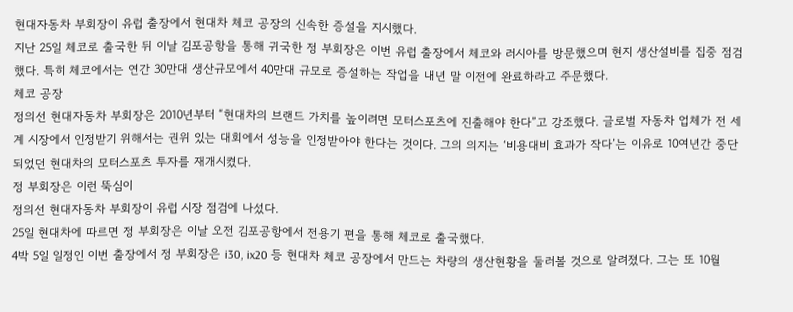현대자동차 부회장이 유럽 출장에서 현대차 체코 공장의 신속한 증설을 지시했다.
지난 25일 체코로 출국한 뒤 이날 김포공항을 통해 귀국한 정 부회장은 이번 유럽 출장에서 체코와 러시아를 방문했으며 현지 생산설비를 집중 점검했다. 특히 체코에서는 연간 30만대 생산규모에서 40만대 규모로 증설하는 작업을 내년 말 이전에 완료하라고 주문했다.
체코 공장
정의선 현대자동차 부회장은 2010년부터 “현대차의 브랜드 가치를 높이려면 모터스포츠에 진출해야 한다”고 강조했다. 글로벌 자동차 업체가 전 세계 시장에서 인정받기 위해서는 권위 있는 대회에서 성능을 인정받아야 한다는 것이다. 그의 의지는 ‘비용대비 효과가 작다’는 이유로 10여년간 중단되었던 현대차의 모터스포츠 투자를 재개시켰다.
정 부회장은 이런 뚝심이
정의선 현대자동차 부회장이 유럽 시장 점검에 나섰다.
25일 현대차에 따르면 정 부회장은 이날 오전 김포공항에서 전용기 편을 통해 체코로 출국했다.
4박 5일 일정인 이번 출장에서 정 부회장은 i30, ix20 등 현대차 체코 공장에서 만드는 차량의 생산현황을 둘러볼 것으로 알려졌다. 그는 또 10월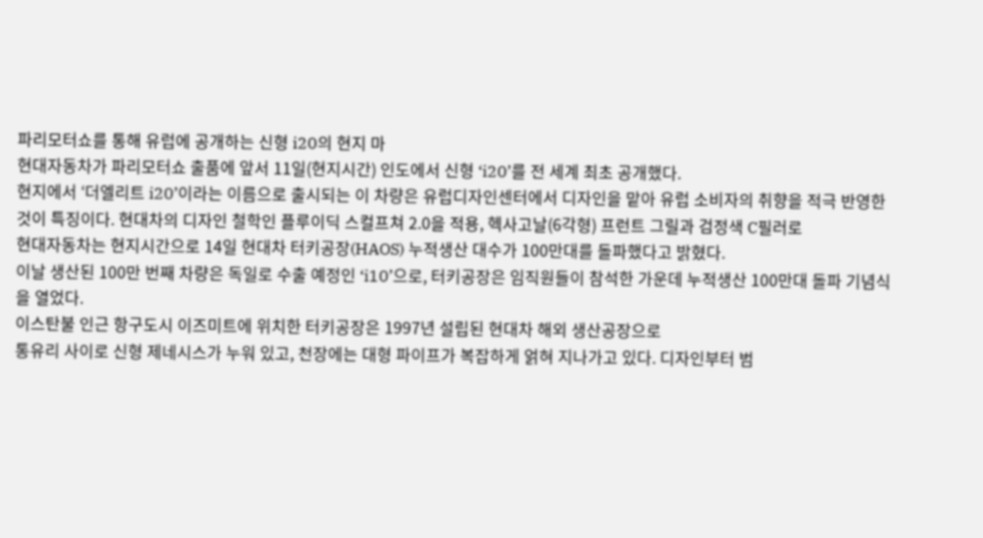파리모터쇼를 통해 유럽에 공개하는 신형 i20의 현지 마
현대자동차가 파리모터쇼 출품에 앞서 11일(현지시간) 인도에서 신형 ‘i20’를 전 세계 최초 공개했다.
현지에서 ‘더엘리트 i20’이라는 이름으로 출시되는 이 차량은 유럽디자인센터에서 디자인을 맡아 유럽 소비자의 취향을 적극 반영한 것이 특징이다. 현대차의 디자인 철학인 플루이딕 스컬프쳐 2.0을 적용, 헥사고날(6각형) 프런트 그릴과 검정색 C필러로
현대자동차는 현지시간으로 14일 현대차 터키공장(HAOS) 누적생산 대수가 100만대를 돌파했다고 밝혔다.
이날 생산된 100만 번째 차량은 독일로 수출 예정인 ‘i10’으로, 터키공장은 임직원들이 참석한 가운데 누적생산 100만대 돌파 기념식을 열었다.
이스탄불 인근 항구도시 이즈미트에 위치한 터키공장은 1997년 설립된 현대차 해외 생산공장으로
통유리 사이로 신형 제네시스가 누워 있고, 천장에는 대형 파이프가 복잡하게 얽혀 지나가고 있다. 디자인부터 범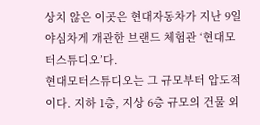상치 않은 이곳은 현대자동차가 지난 9일 야심차게 개관한 브랜드 체험관 ‘현대모터스튜디오’다.
현대모터스튜디오는 그 규모부터 압도적이다. 지하 1층, 지상 6층 규모의 건물 외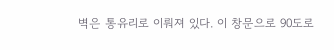벽은 통유리로 이뤄져 있다. 이 창문으로 90도로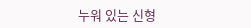누워 있는 신형